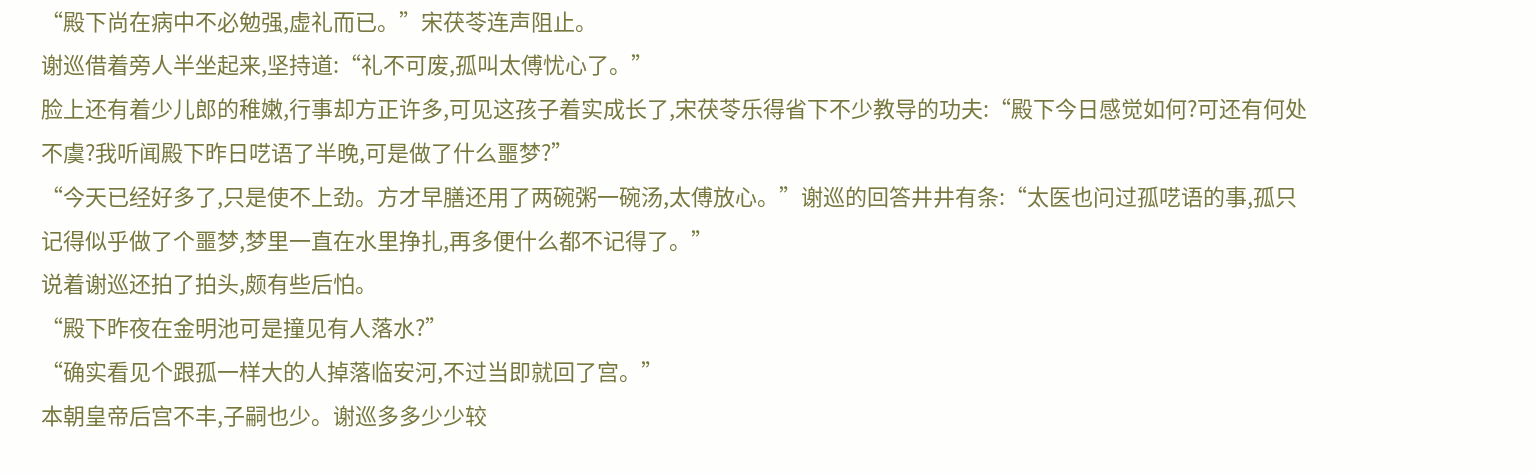“殿下尚在病中不必勉强,虚礼而已。”宋茯苓连声阻止。
谢巡借着旁人半坐起来,坚持道:“礼不可废,孤叫太傅忧心了。”
脸上还有着少儿郎的稚嫩,行事却方正许多,可见这孩子着实成长了,宋茯苓乐得省下不少教导的功夫:“殿下今日感觉如何?可还有何处不虞?我听闻殿下昨日呓语了半晚,可是做了什么噩梦?”
“今天已经好多了,只是使不上劲。方才早膳还用了两碗粥一碗汤,太傅放心。”谢巡的回答井井有条:“太医也问过孤呓语的事,孤只记得似乎做了个噩梦,梦里一直在水里挣扎,再多便什么都不记得了。”
说着谢巡还拍了拍头,颇有些后怕。
“殿下昨夜在金明池可是撞见有人落水?”
“确实看见个跟孤一样大的人掉落临安河,不过当即就回了宫。”
本朝皇帝后宫不丰,子嗣也少。谢巡多多少少较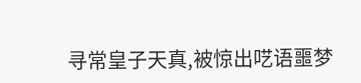寻常皇子天真,被惊出呓语噩梦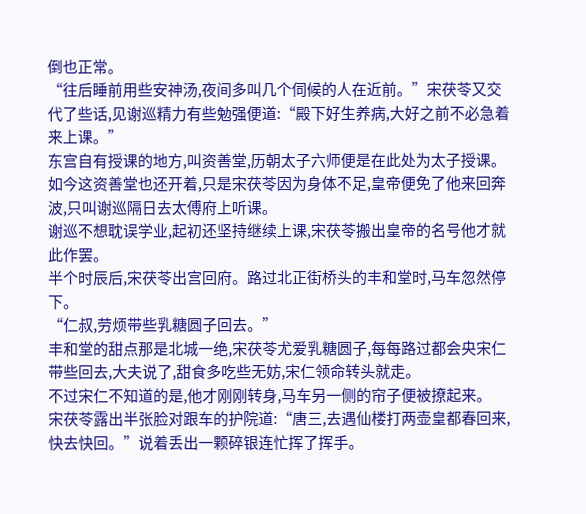倒也正常。
“往后睡前用些安神汤,夜间多叫几个伺候的人在近前。”宋茯苓又交代了些话,见谢巡精力有些勉强便道:“殿下好生养病,大好之前不必急着来上课。”
东宫自有授课的地方,叫资善堂,历朝太子六师便是在此处为太子授课。如今这资善堂也还开着,只是宋茯苓因为身体不足,皇帝便免了他来回奔波,只叫谢巡隔日去太傅府上听课。
谢巡不想耽误学业,起初还坚持继续上课,宋茯苓搬出皇帝的名号他才就此作罢。
半个时辰后,宋茯苓出宫回府。路过北正街桥头的丰和堂时,马车忽然停下。
“仁叔,劳烦带些乳糖圆子回去。”
丰和堂的甜点那是北城一绝,宋茯苓尤爱乳糖圆子,每每路过都会央宋仁带些回去,大夫说了,甜食多吃些无妨,宋仁领命转头就走。
不过宋仁不知道的是,他才刚刚转身,马车另一侧的帘子便被撩起来。
宋茯苓露出半张脸对跟车的护院道:“唐三,去遇仙楼打两壶皇都春回来,快去快回。”说着丢出一颗碎银连忙挥了挥手。